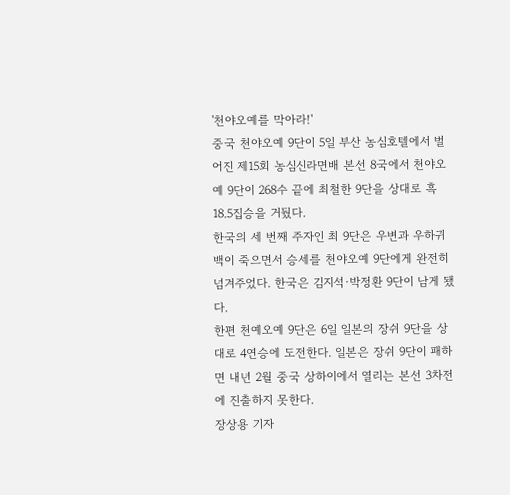'천야오예를 막아라!'
중국 천야오예 9단이 5일 부산 농심호텔에서 벌어진 제15회 농심신라면배 본선 8국에서 천야오예 9단이 268수 끝에 최철한 9단을 상대로 흑 18.5집승을 거뒀다.
한국의 세 번째 주자인 최 9단은 우변과 우하귀 백이 죽으면서 승세를 천야오예 9단에게 완전히 넘겨주었다. 한국은 김지석·박정환 9단이 남게 됐다.
한편 천예오예 9단은 6일 일본의 장쉬 9단을 상대로 4연승에 도전한다. 일본은 장쉬 9단이 패하면 내년 2월 중국 상하이에서 열리는 본선 3차전에 진출하지 못한다.
장상용 기자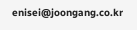enisei@joongang.co.kr